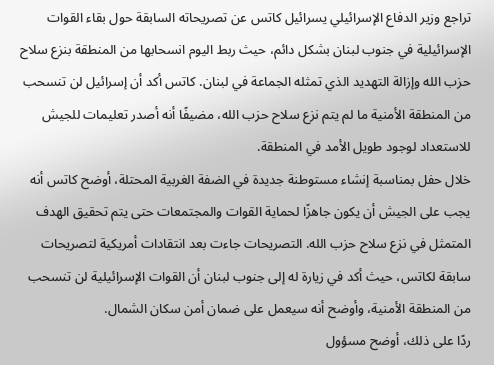تراجع وزير الدفاع الإسرائيلي يسرائيل كاتس عن تصريحاته السابقة حول بقاء القوات الإسرائيلية في جنوب لبنان بشكل دائم، حيث ربط اليوم انسحابها من المنطقة بنزع سلاح حزب الله وإزالة التهديد الذي تمثله الجماعة في لبنان. كاتس أكد أن إسرائيل لن تنسحب من المنطقة الأمنية ما لم يتم نزع سلاح حزب الله، مضيفًا أنه أصدر تعليمات للجيش للاستعداد لوجود طويل الأمد في المنطقة.
خلال حفل بمناسبة إنشاء مستوطنة جديدة في الضفة الغربية المحتلة، أوضح كاتس أنه يجب على الجيش أن يكون جاهزًا لحماية القوات والمجتمعات حتى يتم تحقيق الهدف المتمثل في نزع سلاح حزب الله. التصريحات جاءت بعد انتقادات أمريكية لتصريحات سابقة لكاتس، حيث أكد في زيارة له إلى جنوب لبنان أن القوات الإسرائيلية لن تنسحب من المنطقة الأمنية، وأوضح أنه سيعمل على ضمان أمن سكان الشمال.
ردًا على ذلك، أوضح مسؤول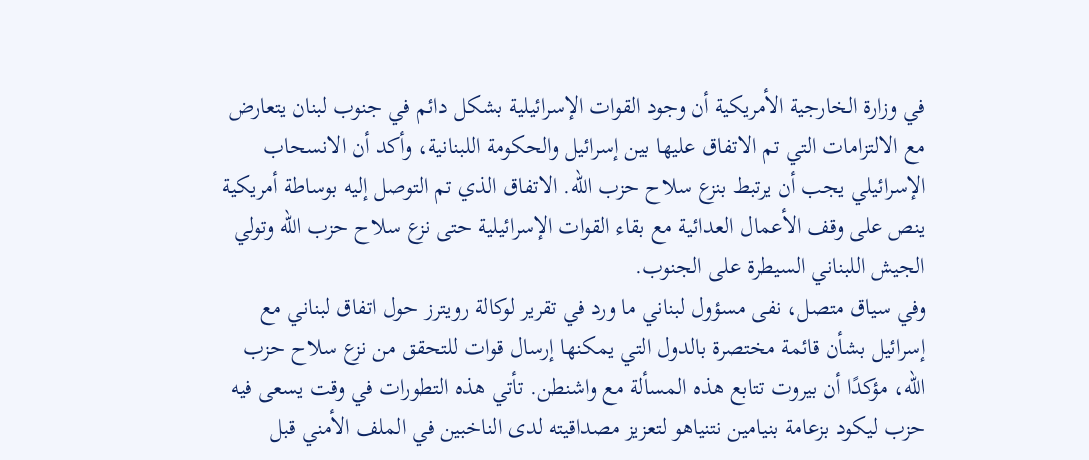في وزارة الخارجية الأمريكية أن وجود القوات الإسرائيلية بشكل دائم في جنوب لبنان يتعارض مع الالتزامات التي تم الاتفاق عليها بين إسرائيل والحكومة اللبنانية، وأكد أن الانسحاب الإسرائيلي يجب أن يرتبط بنزع سلاح حزب الله. الاتفاق الذي تم التوصل إليه بوساطة أمريكية ينص على وقف الأعمال العدائية مع بقاء القوات الإسرائيلية حتى نزع سلاح حزب الله وتولي الجيش اللبناني السيطرة على الجنوب.
وفي سياق متصل، نفى مسؤول لبناني ما ورد في تقرير لوكالة رويترز حول اتفاق لبناني مع إسرائيل بشأن قائمة مختصرة بالدول التي يمكنها إرسال قوات للتحقق من نزع سلاح حزب الله، مؤكدًا أن بيروت تتابع هذه المسألة مع واشنطن. تأتي هذه التطورات في وقت يسعى فيه حزب ليكود بزعامة بنيامين نتنياهو لتعزيز مصداقيته لدى الناخبين في الملف الأمني قبل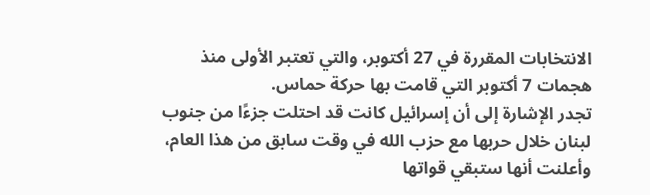الانتخابات المقررة في 27 أكتوبر، والتي تعتبر الأولى منذ هجمات 7 أكتوبر التي قامت بها حركة حماس.
تجدر الإشارة إلى أن إسرائيل كانت قد احتلت جزءًا من جنوب لبنان خلال حربها مع حزب الله في وقت سابق من هذا العام، وأعلنت أنها ستبقي قواتها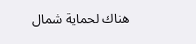هناك لحماية شمال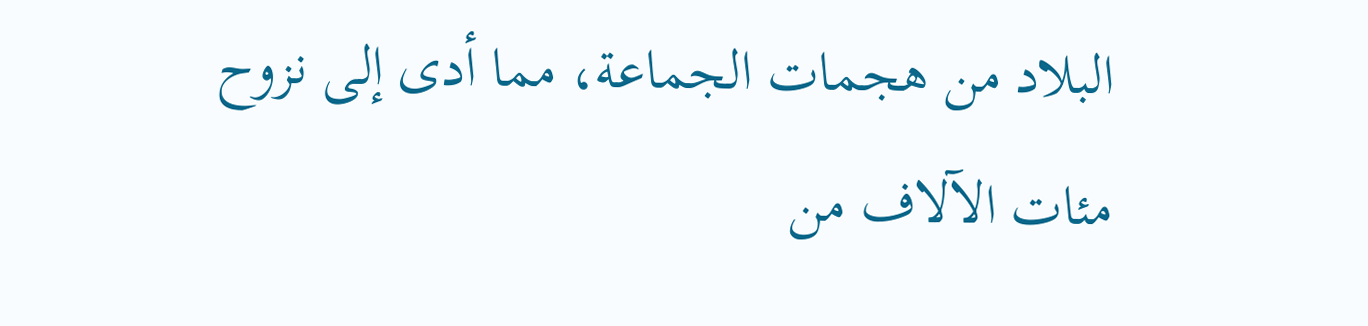البلاد من هجمات الجماعة، مما أدى إلى نزوح مئات الآلاف من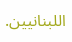اللبنانيين.